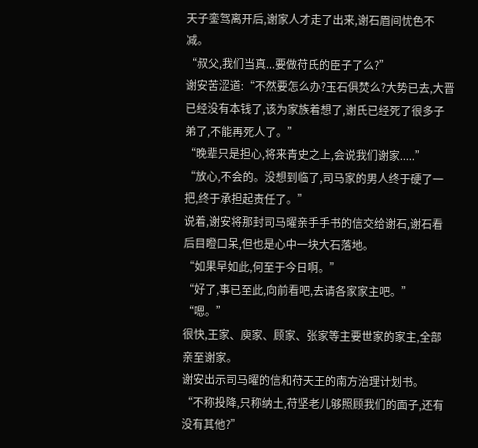天子銮驾离开后,谢家人才走了出来,谢石眉间忧色不减。
“叔父,我们当真...要做苻氏的臣子了么?”
谢安苦涩道:“不然要怎么办?玉石俱焚么?大势已去,大晋已经没有本钱了,该为家族着想了,谢氏已经死了很多子弟了,不能再死人了。”
“晚辈只是担心,将来青史之上,会说我们谢家.....”
“放心,不会的。没想到临了,司马家的男人终于硬了一把,终于承担起责任了。”
说着,谢安将那封司马曜亲手手书的信交给谢石,谢石看后目瞪口呆,但也是心中一块大石落地。
“如果早如此,何至于今日啊。”
“好了,事已至此,向前看吧,去请各家家主吧。”
“嗯。”
很快,王家、庾家、顾家、张家等主要世家的家主,全部亲至谢家。
谢安出示司马曜的信和苻天王的南方治理计划书。
“不称投降,只称纳土,苻坚老儿够照顾我们的面子,还有没有其他?”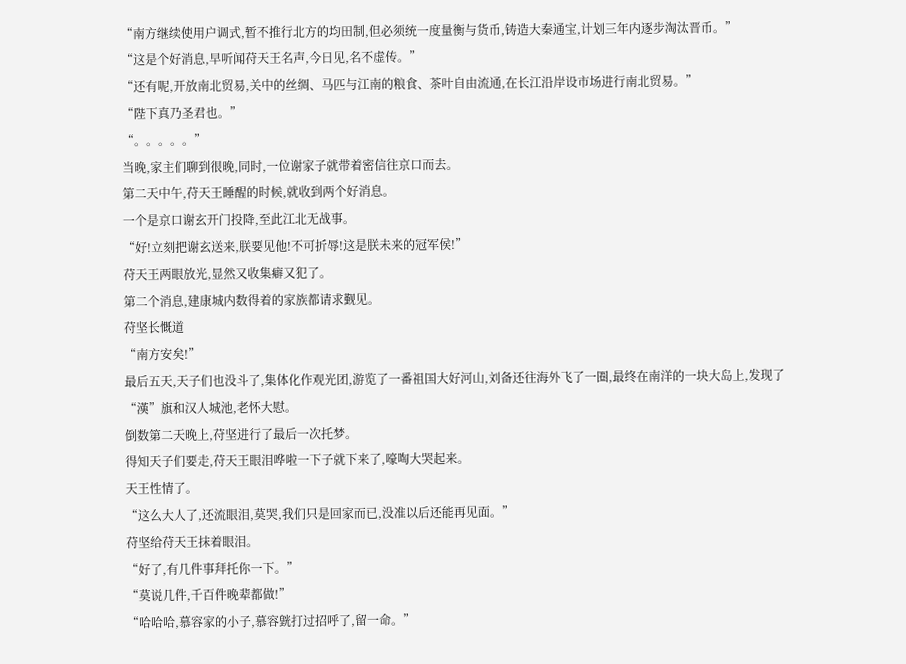“南方继续使用户调式,暂不推行北方的均田制,但必须统一度量衡与货币,铸造大秦通宝,计划三年内逐步淘汰晋币。”
“这是个好消息,早听闻苻天王名声,今日见,名不虚传。”
“还有呢,开放南北贸易,关中的丝绸、马匹与江南的粮食、茶叶自由流通,在长江沿岸设市场进行南北贸易。”
“陛下真乃圣君也。”
“。。。。。”
当晚,家主们聊到很晚,同时,一位谢家子就带着密信往京口而去。
第二天中午,苻天王睡醒的时候,就收到两个好消息。
一个是京口谢玄开门投降,至此江北无战事。
“好!立刻把谢玄送来,朕要见他!不可折辱!这是朕未来的冠军侯!”
苻天王两眼放光,显然又收集癖又犯了。
第二个消息,建康城内数得着的家族都请求觐见。
苻坚长慨道
“南方安矣!”
最后五天,天子们也没斗了,集体化作观光团,游览了一番祖国大好河山,刘备还往海外飞了一圈,最终在南洋的一块大岛上,发现了“漢”旗和汉人城池,老怀大慰。
倒数第二天晚上,苻坚进行了最后一次托梦。
得知天子们要走,苻天王眼泪哗啦一下子就下来了,嚎啕大哭起来。
天王性情了。
“这么大人了,还流眼泪,莫哭,我们只是回家而已,没准以后还能再见面。”
苻坚给苻天王抹着眼泪。
“好了,有几件事拜托你一下。”
“莫说几件,千百件晚辈都做!”
“哈哈哈,慕容家的小子,慕容皝打过招呼了,留一命。”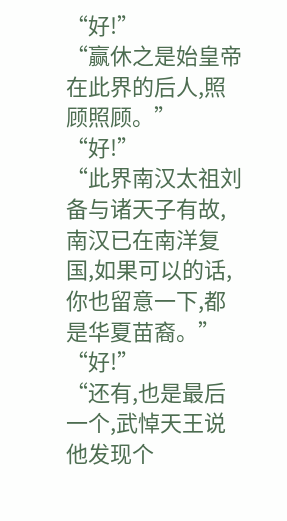“好!”
“赢休之是始皇帝在此界的后人,照顾照顾。”
“好!”
“此界南汉太祖刘备与诸天子有故,南汉已在南洋复国,如果可以的话,你也留意一下,都是华夏苗裔。”
“好!”
“还有,也是最后一个,武悼天王说他发现个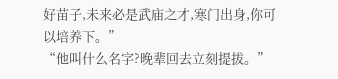好苗子,未来必是武庙之才,寒门出身,你可以培养下。”
“他叫什么名字?晚辈回去立刻提拔。”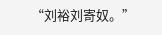“刘裕刘寄奴。”